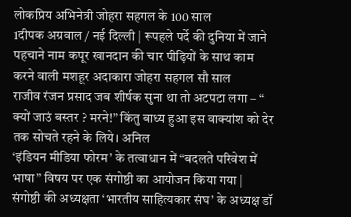लोकप्रिय अभिनेत्री जोहरा सहगल के 100 साल
1दीपक अग्रवाल / नई दिल्ली | रूपहले पर्दे की दुनिया में जाने पहचाने नाम कपूर खानदान की चार पीढ़ियों के साथ काम करने वाली मशहूर अदाकारा जोहरा सहगल सौ साल
राजीव रंजन प्रसाद जब शीर्षक सुना था तो अटपटा लगा – “ क्यों जाउं बस्तर ? मरने!” किंतु बाध्य हुआ इस वाक्यांश को देर तक सोचते रहने के लिये। अनिल
‘इंडियन मीडिया फोरम’ के तत्वाधान में “बदलते परिवेश में भाषा” विषय पर एक संगोष्ठी का आयोजन किया गया | संगोष्ठी की अध्यक्षता ‘भारतीय साहित्यकार संघ’ के अध्यक्ष डॉ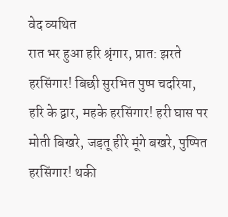वेद व्यथित
रात भर हुआ हरि श्रृंगार, प्रात: झरते हरसिंगार! बिछी सुरभित पुष्प चदरिया, हरि के द्वार, महके हरसिंगार! हरी घास पर मोती बिखरे, जड़तू हीरे मूंगे बखरे, पुष्पित हरसिंगार! थकी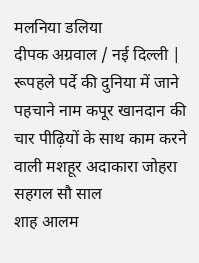मलनिया डलिया
दीपक अग्रवाल / नई दिल्ली | रूपहले पर्दे की दुनिया में जाने पहचाने नाम कपूर खानदान की चार पीढ़ियों के साथ काम करने वाली मशहूर अदाकारा जोहरा सहगल सौ साल
शाह आलम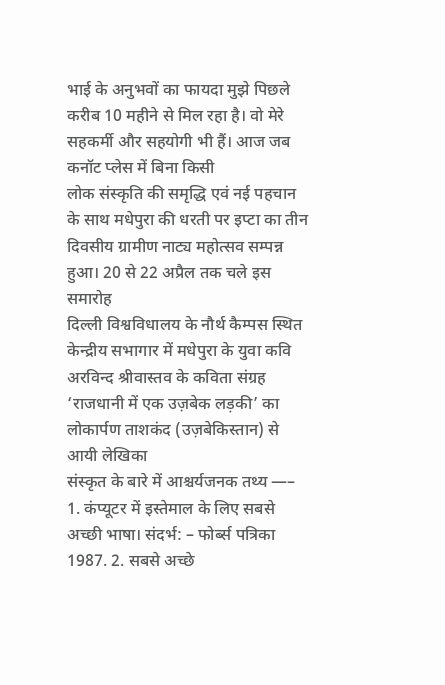भाई के अनुभवों का फायदा मुझे पिछले करीब 10 महीने से मिल रहा है। वो मेरे सहकर्मी और सहयोगी भी हैं। आज जब कनॉट प्लेस में बिना किसी
लोक संस्कृति की समृद्धि एवं नई पहचान के साथ मधेपुरा की धरती पर इप्टा का तीन दिवसीय ग्रामीण नाट्य महोत्सव सम्पन्न हुआ। 20 से 22 अप्रैल तक चले इस समारोह
दिल्ली विश्वविधालय के नौर्थ कैम्पस स्थित केन्द्रीय सभागार में मधेपुरा के युवा कवि अरविन्द श्रीवास्तव के कविता संग्रह ‘राजधानी में एक उज़बेक लड़की’ का लोकार्पण ताशकंद (उज़बेकिस्तान) से आयी लेखिका
संस्कृत के बारे में आश्चर्यजनक तथ्य —– 1. कंप्यूटर में इस्तेमाल के लिए सबसे अच्छी भाषा। संदर्भ: – फोर्ब्स पत्रिका 1987. 2. सबसे अच्छे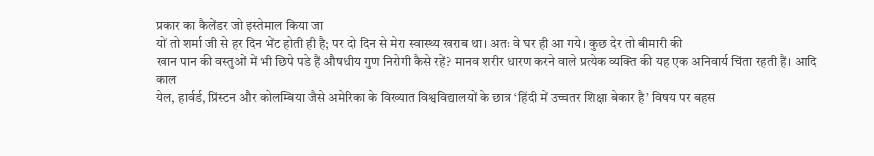प्रकार का कैलेंडर जो इस्तेमाल किया जा
यों तो शर्मा जी से हर दिन भेंट होती ही है; पर दो दिन से मेरा स्वास्थ्य खराब था। अतः वे घर ही आ गये। कुछ देर तो बीमारी की
खान पान की वस्तुओं में भी छिपे पडे हैं औषधीय गुण निरोगी कैसे रहें? मानव शरीर धारण करने वाले प्रत्येक व्यक्ति की यह एक अनिवार्य चिंता रहती हैं। आदि काल
येल, हार्वर्ड, प्रिंस्टन और कोलम्बिया जैसे अमेरिका के विख्यात विश्वविद्यालयों के छात्र ‘हिंदी में उच्चतर शिक्षा बेकार है’ विषय पर बहस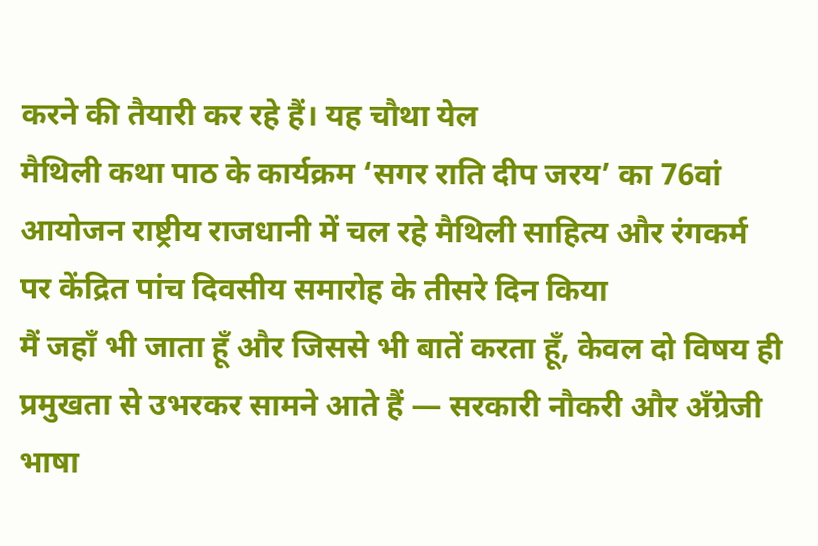करने की तैयारी कर रहे हैं। यह चौथा येल
मैथिली कथा पाठ के कार्यक्रम ‘सगर राति दीप जरय’ का 76वां आयोजन राष्ट्रीय राजधानी में चल रहे मैथिली साहित्य और रंगकर्म पर केंद्रित पांच दिवसीय समारोह के तीसरे दिन किया
मैं जहाँ भी जाता हूँ और जिससे भी बातें करता हूँ, केवल दो विषय ही प्रमुखता से उभरकर सामने आते हैं — सरकारी नौकरी और अँग्रेजी भाषा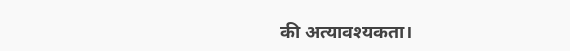की अत्यावश्यकता।